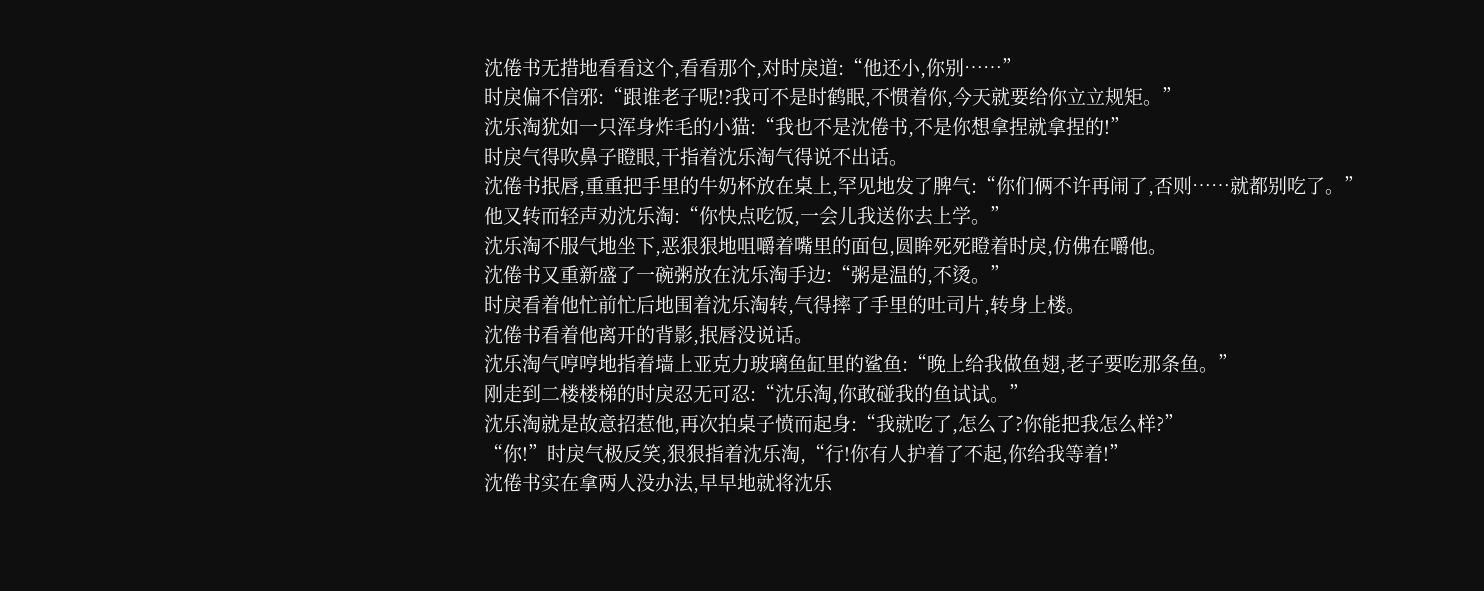沈倦书无措地看看这个,看看那个,对时戾道:“他还小,你别……”
时戾偏不信邪:“跟谁老子呢!?我可不是时鹤眠,不惯着你,今天就要给你立立规矩。”
沈乐淘犹如一只浑身炸毛的小猫:“我也不是沈倦书,不是你想拿捏就拿捏的!”
时戾气得吹鼻子瞪眼,干指着沈乐淘气得说不出话。
沈倦书抿唇,重重把手里的牛奶杯放在桌上,罕见地发了脾气:“你们俩不许再闹了,否则……就都别吃了。”
他又转而轻声劝沈乐淘:“你快点吃饭,一会儿我送你去上学。”
沈乐淘不服气地坐下,恶狠狠地咀嚼着嘴里的面包,圆眸死死瞪着时戾,仿佛在嚼他。
沈倦书又重新盛了一碗粥放在沈乐淘手边:“粥是温的,不烫。”
时戾看着他忙前忙后地围着沈乐淘转,气得摔了手里的吐司片,转身上楼。
沈倦书看着他离开的背影,抿唇没说话。
沈乐淘气哼哼地指着墙上亚克力玻璃鱼缸里的鲨鱼:“晚上给我做鱼翅,老子要吃那条鱼。”
刚走到二楼楼梯的时戾忍无可忍:“沈乐淘,你敢碰我的鱼试试。”
沈乐淘就是故意招惹他,再次拍桌子愤而起身:“我就吃了,怎么了?你能把我怎么样?”
“你!”时戾气极反笑,狠狠指着沈乐淘,“行!你有人护着了不起,你给我等着!”
沈倦书实在拿两人没办法,早早地就将沈乐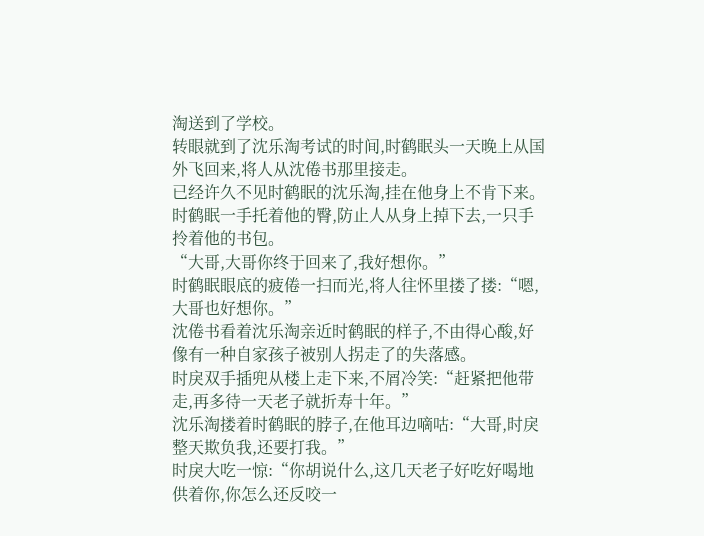淘送到了学校。
转眼就到了沈乐淘考试的时间,时鹤眠头一天晚上从国外飞回来,将人从沈倦书那里接走。
已经许久不见时鹤眠的沈乐淘,挂在他身上不肯下来。
时鹤眠一手托着他的臀,防止人从身上掉下去,一只手拎着他的书包。
“大哥,大哥你终于回来了,我好想你。”
时鹤眠眼底的疲倦一扫而光,将人往怀里搂了搂:“嗯,大哥也好想你。”
沈倦书看着沈乐淘亲近时鹤眠的样子,不由得心酸,好像有一种自家孩子被别人拐走了的失落感。
时戾双手插兜从楼上走下来,不屑冷笑:“赶紧把他带走,再多待一天老子就折寿十年。”
沈乐淘搂着时鹤眠的脖子,在他耳边嘀咕:“大哥,时戾整天欺负我,还要打我。”
时戾大吃一惊:“你胡说什么,这几天老子好吃好喝地供着你,你怎么还反咬一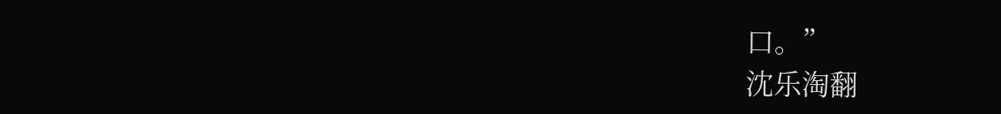口。”
沈乐淘翻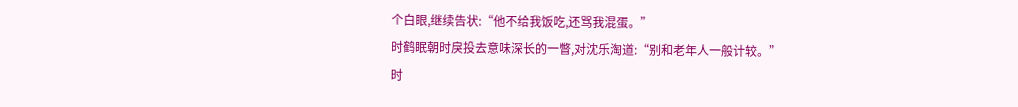个白眼,继续告状:“他不给我饭吃,还骂我混蛋。”
时鹤眠朝时戾投去意味深长的一瞥,对沈乐淘道:“别和老年人一般计较。”
时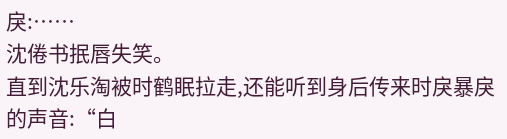戾:……
沈倦书抿唇失笑。
直到沈乐淘被时鹤眠拉走,还能听到身后传来时戾暴戾的声音:“白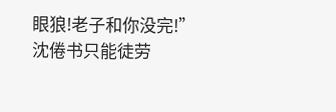眼狼!老子和你没完!”
沈倦书只能徒劳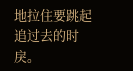地拉住要跳起追过去的时戾。